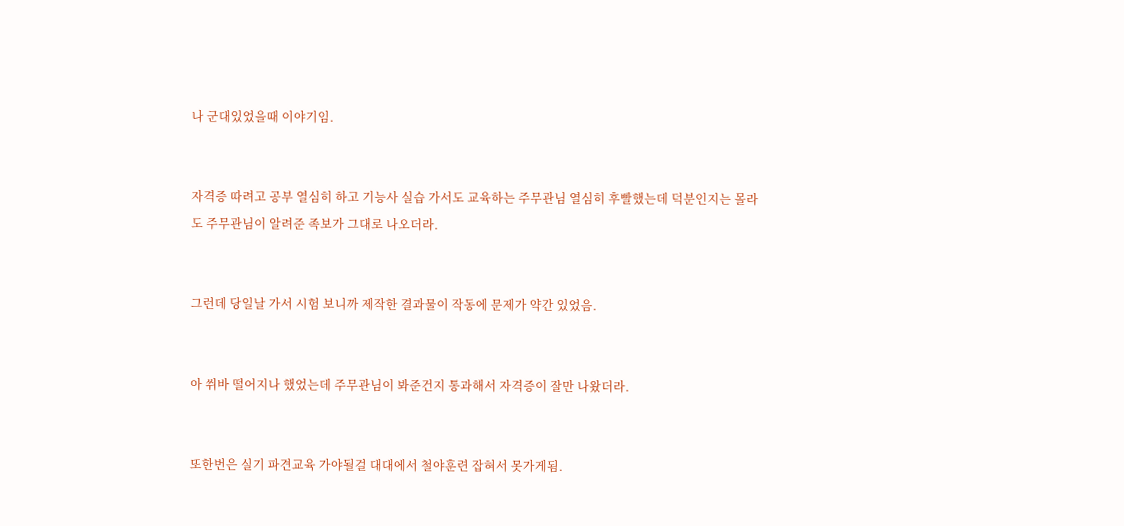나 군대있었을때 이야기임.


자격증 따려고 공부 열심히 하고 기능사 실습 가서도 교육하는 주무관님 열심히 후빨했는데 덕분인지는 몰라도 주무관님이 알려준 족보가 그대로 나오더라.


그런데 당일날 가서 시험 보니까 제작한 결과물이 작동에 문제가 약간 있었음.


아 쒸바 떨어지나 했었는데 주무관님이 봐준건지 통과해서 자격증이 잘만 나왔더라.


또한번은 실기 파견교육 가야될걸 대대에서 철야훈련 잡혀서 못가게됨.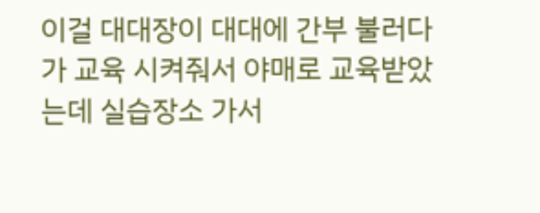이걸 대대장이 대대에 간부 불러다가 교육 시켜줘서 야매로 교육받았는데 실습장소 가서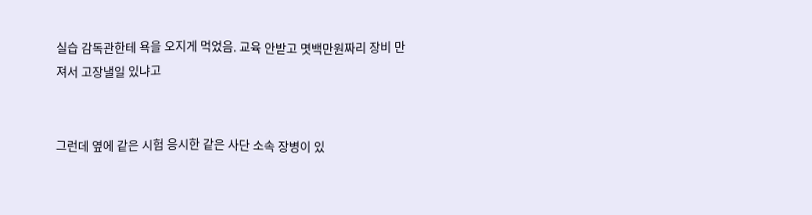실습 감독관한테 욕을 오지게 먹었음. 교육 안받고 몃백만원짜리 장비 만져서 고장낼일 있냐고


그런데 옆에 같은 시험 응시한 같은 사단 소속 장병이 있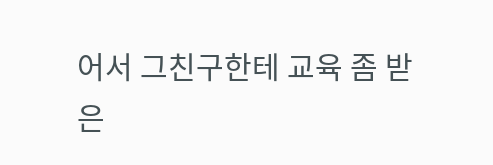어서 그친구한테 교육 좀 받은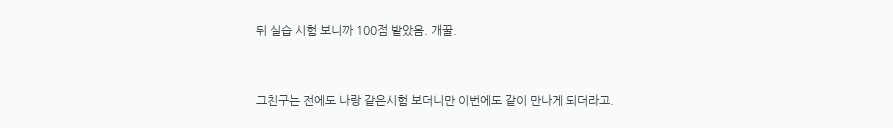뒤 실습 시험 보니까 100점 밭았음. 개꿀.


그친구는 전에도 나랑 같은시험 보더니만 이번에도 같이 만나게 되더라고.